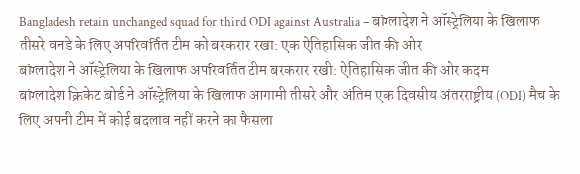Bangladesh retain unchanged squad for third ODI against Australia – बांग्लादेश ने ऑस्ट्रेलिया के खिलाफ तीसरे वनडे के लिए अपरिवर्तित टीम को बरकरार रखा: एक ऐतिहासिक जीत की ओर
बांग्लादेश ने ऑस्ट्रेलिया के खिलाफ अपरिवर्तित टीम बरकरार रखी: ऐतिहासिक जीत की ओर कदम
बांग्लादेश क्रिकेट बोर्ड ने ऑस्ट्रेलिया के खिलाफ आगामी तीसरे और अंतिम एक दिवसीय अंतरराष्ट्रीय (ODI) मैच के लिए अपनी टीम में कोई बदलाव नहीं करने का फैसला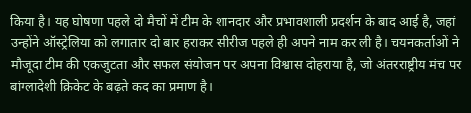किया है। यह घोषणा पहले दो मैचों में टीम के शानदार और प्रभावशाली प्रदर्शन के बाद आई है, जहां उन्होंने ऑस्ट्रेलिया को लगातार दो बार हराकर सीरीज पहले ही अपने नाम कर ली है। चयनकर्ताओं ने मौजूदा टीम की एकजुटता और सफल संयोजन पर अपना विश्वास दोहराया है, जो अंतरराष्ट्रीय मंच पर बांग्लादेशी क्रिकेट के बढ़ते कद का प्रमाण है।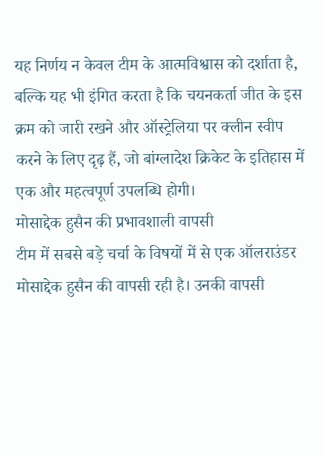यह निर्णय न केवल टीम के आत्मविश्वास को दर्शाता है, बल्कि यह भी इंगित करता है कि चयनकर्ता जीत के इस क्रम को जारी रखने और ऑस्ट्रेलिया पर क्लीन स्वीप करने के लिए दृढ़ हैं, जो बांग्लादेश क्रिकेट के इतिहास में एक और महत्वपूर्ण उपलब्धि होगी।
मोसाद्देक हुसैन की प्रभावशाली वापसी
टीम में सबसे बड़े चर्चा के विषयों में से एक ऑलराउंडर मोसाद्देक हुसैन की वापसी रही है। उनकी वापसी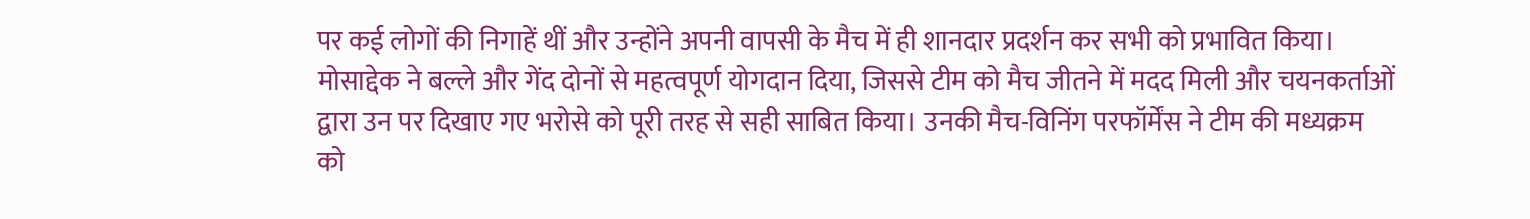पर कई लोगों की निगाहें थीं और उन्होंने अपनी वापसी के मैच में ही शानदार प्रदर्शन कर सभी को प्रभावित किया। मोसाद्देक ने बल्ले और गेंद दोनों से महत्वपूर्ण योगदान दिया, जिससे टीम को मैच जीतने में मदद मिली और चयनकर्ताओं द्वारा उन पर दिखाए गए भरोसे को पूरी तरह से सही साबित किया। उनकी मैच-विनिंग परफॉर्मेंस ने टीम की मध्यक्रम को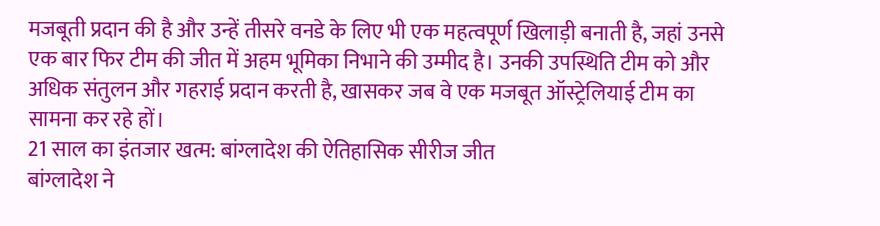मजबूती प्रदान की है और उन्हें तीसरे वनडे के लिए भी एक महत्वपूर्ण खिलाड़ी बनाती है, जहां उनसे एक बार फिर टीम की जीत में अहम भूमिका निभाने की उम्मीद है। उनकी उपस्थिति टीम को और अधिक संतुलन और गहराई प्रदान करती है, खासकर जब वे एक मजबूत ऑस्ट्रेलियाई टीम का सामना कर रहे हों।
21 साल का इंतजार खत्म: बांग्लादेश की ऐतिहासिक सीरीज जीत
बांग्लादेश ने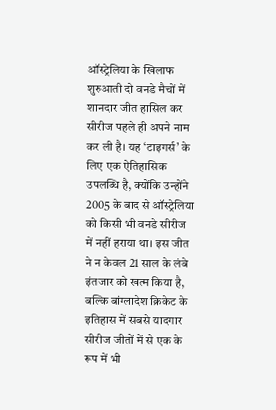ऑस्ट्रेलिया के खिलाफ शुरुआती दो वनडे मैचों में शानदार जीत हासिल कर सीरीज पहले ही अपने नाम कर ली है। यह ‘टाइगर्स’ के लिए एक ऐतिहासिक उपलब्धि है, क्योंकि उन्होंने 2005 के बाद से ऑस्ट्रेलिया को किसी भी वनडे सीरीज में नहीं हराया था। इस जीत ने न केवल 21 साल के लंबे इंतजार को खत्म किया है, बल्कि बांग्लादेश क्रिकेट के इतिहास में सबसे यादगार सीरीज जीतों में से एक के रूप में भी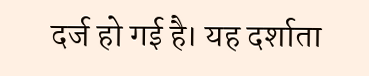दर्ज हो गई है। यह दर्शाता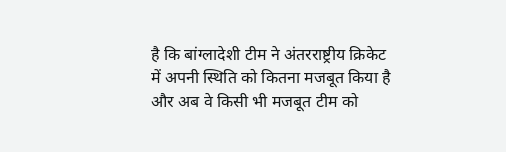है कि बांग्लादेशी टीम ने अंतरराष्ट्रीय क्रिकेट में अपनी स्थिति को कितना मजबूत किया है और अब वे किसी भी मजबूत टीम को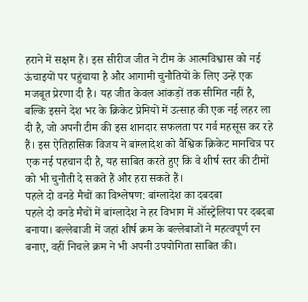हराने में सक्षम हैं। इस सीरीज जीत ने टीम के आत्मविश्वास को नई ऊंचाइयों पर पहुंचाया है और आगामी चुनौतियों के लिए उन्हें एक मजबूत प्रेरणा दी है। यह जीत केवल आंकड़ों तक सीमित नहीं है, बल्कि इसने देश भर के क्रिकेट प्रेमियों में उत्साह की एक नई लहर ला दी है, जो अपनी टीम की इस शानदार सफलता पर गर्व महसूस कर रहे हैं। इस ऐतिहासिक विजय ने बांग्लादेश को वैश्विक क्रिकेट मानचित्र पर एक नई पहचान दी है, यह साबित करते हुए कि वे शीर्ष स्तर की टीमों को भी चुनौती दे सकते हैं और हरा सकते हैं।
पहले दो वनडे मैचों का विश्लेषण: बांग्लादेश का दबदबा
पहले दो वनडे मैचों में बांग्लादेश ने हर विभाग में ऑस्ट्रेलिया पर दबदबा बनाया। बल्लेबाजी में जहां शीर्ष क्रम के बल्लेबाजों ने महत्वपूर्ण रन बनाए, वहीं निचले क्रम ने भी अपनी उपयोगिता साबित की।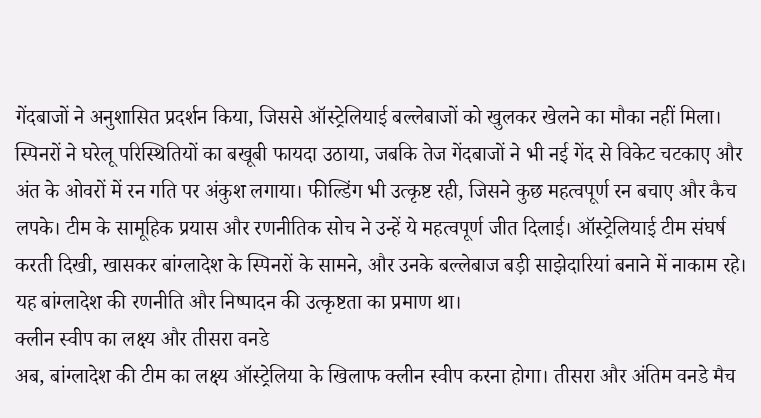गेंदबाजों ने अनुशासित प्रदर्शन किया, जिससे ऑस्ट्रेलियाई बल्लेबाजों को खुलकर खेलने का मौका नहीं मिला। स्पिनरों ने घरेलू परिस्थितियों का बखूबी फायदा उठाया, जबकि तेज गेंदबाजों ने भी नई गेंद से विकेट चटकाए और अंत के ओवरों में रन गति पर अंकुश लगाया। फील्डिंग भी उत्कृष्ट रही, जिसने कुछ महत्वपूर्ण रन बचाए और कैच लपके। टीम के सामूहिक प्रयास और रणनीतिक सोच ने उन्हें ये महत्वपूर्ण जीत दिलाई। ऑस्ट्रेलियाई टीम संघर्ष करती दिखी, खासकर बांग्लादेश के स्पिनरों के सामने, और उनके बल्लेबाज बड़ी साझेदारियां बनाने में नाकाम रहे। यह बांग्लादेश की रणनीति और निष्पादन की उत्कृष्टता का प्रमाण था।
क्लीन स्वीप का लक्ष्य और तीसरा वनडे
अब, बांग्लादेश की टीम का लक्ष्य ऑस्ट्रेलिया के खिलाफ क्लीन स्वीप करना होगा। तीसरा और अंतिम वनडे मैच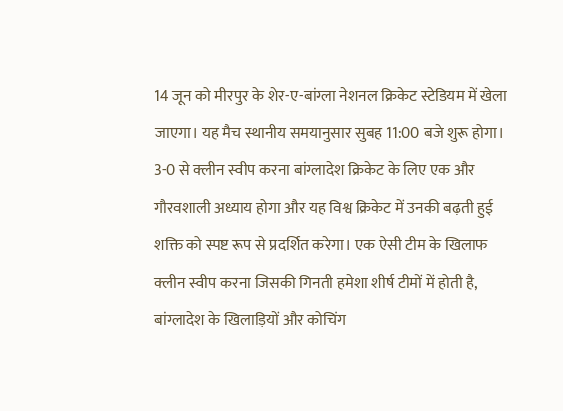14 जून को मीरपुर के शेर-ए-बांग्ला नेशनल क्रिकेट स्टेडियम में खेला जाएगा। यह मैच स्थानीय समयानुसार सुबह 11:00 बजे शुरू होगा। 3-0 से क्लीन स्वीप करना बांग्लादेश क्रिकेट के लिए एक और गौरवशाली अध्याय होगा और यह विश्व क्रिकेट में उनकी बढ़ती हुई शक्ति को स्पष्ट रूप से प्रदर्शित करेगा। एक ऐसी टीम के खिलाफ क्लीन स्वीप करना जिसकी गिनती हमेशा शीर्ष टीमों में होती है, बांग्लादेश के खिलाड़ियों और कोचिंग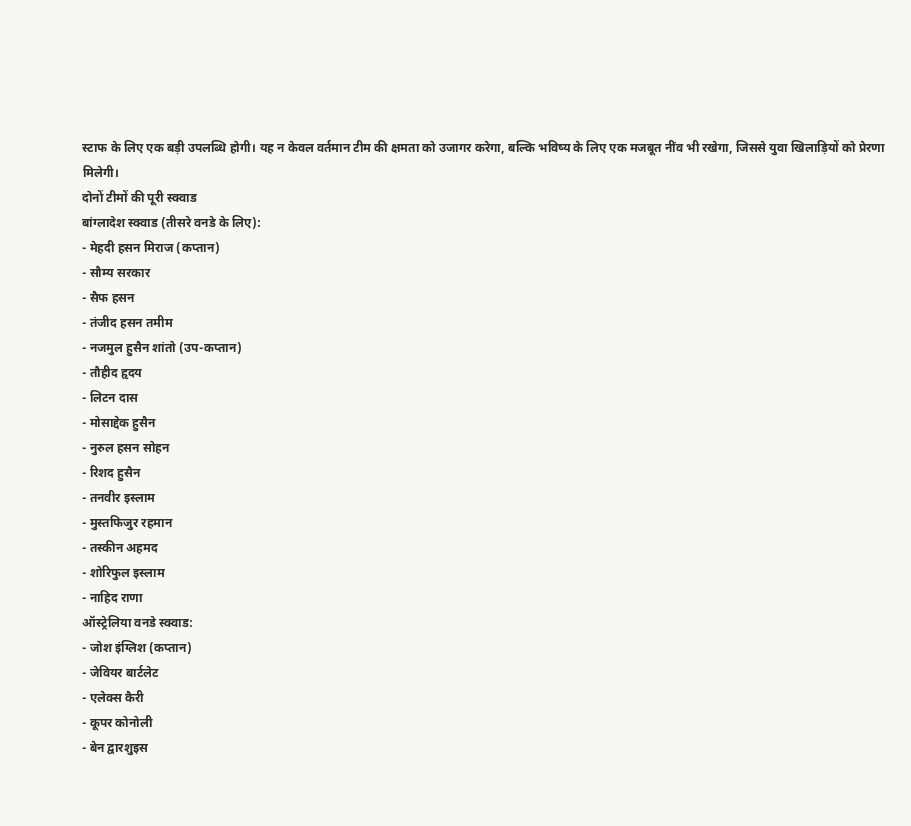स्टाफ के लिए एक बड़ी उपलब्धि होगी। यह न केवल वर्तमान टीम की क्षमता को उजागर करेगा, बल्कि भविष्य के लिए एक मजबूत नींव भी रखेगा, जिससे युवा खिलाड़ियों को प्रेरणा मिलेगी।
दोनों टीमों की पूरी स्क्वाड
बांग्लादेश स्क्वाड (तीसरे वनडे के लिए):
- मेहदी हसन मिराज (कप्तान)
- सौम्य सरकार
- सैफ हसन
- तंजीद हसन तमीम
- नजमुल हुसैन शांतो (उप-कप्तान)
- तौहीद हृदय
- लिटन दास
- मोसाद्देक हुसैन
- नुरुल हसन सोहन
- रिशद हुसैन
- तनवीर इस्लाम
- मुस्तफिजुर रहमान
- तस्कीन अहमद
- शोरिफुल इस्लाम
- नाहिद राणा
ऑस्ट्रेलिया वनडे स्क्वाड:
- जोश इंग्लिश (कप्तान)
- जेवियर बार्टलेट
- एलेक्स कैरी
- कूपर कोनोली
- बेन द्वारशुइस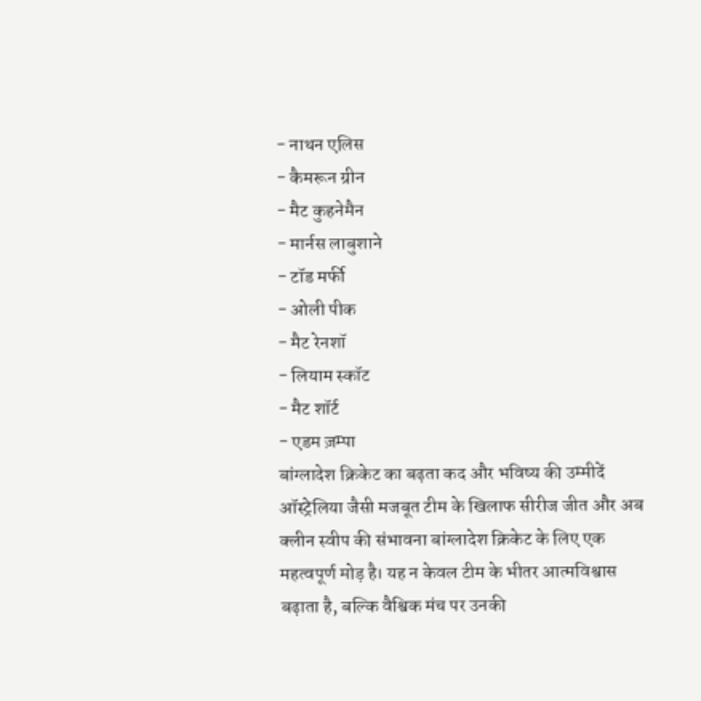- नाथन एलिस
- कैमरून ग्रीन
- मैट कुहनेमैन
- मार्नस लाबुशाने
- टॉड मर्फी
- ओली पीक
- मैट रेनशॉ
- लियाम स्कॉट
- मैट शॉर्ट
- एडम ज़म्पा
बांग्लादेश क्रिकेट का बढ़ता कद और भविष्य की उम्मीदें
ऑस्ट्रेलिया जैसी मजबूत टीम के खिलाफ सीरीज जीत और अब क्लीन स्वीप की संभावना बांग्लादेश क्रिकेट के लिए एक महत्वपूर्ण मोड़ है। यह न केवल टीम के भीतर आत्मविश्वास बढ़ाता है, बल्कि वैश्विक मंच पर उनकी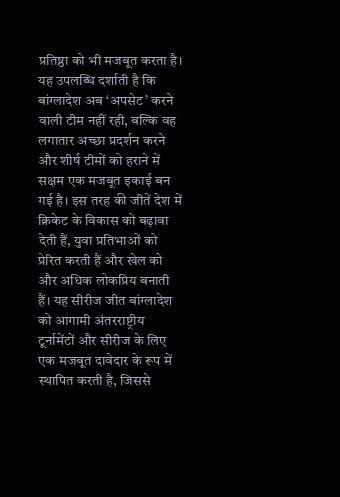प्रतिष्ठा को भी मजबूत करता है। यह उपलब्धि दर्शाती है कि बांग्लादेश अब ‘अपसेट’ करने वाली टीम नहीं रही, बल्कि वह लगातार अच्छा प्रदर्शन करने और शीर्ष टीमों को हराने में सक्षम एक मजबूत इकाई बन गई है। इस तरह की जीतें देश में क्रिकेट के विकास को बढ़ावा देती हैं, युवा प्रतिभाओं को प्रेरित करती हैं और खेल को और अधिक लोकप्रिय बनाती हैं। यह सीरीज जीत बांग्लादेश को आगामी अंतरराष्ट्रीय टूर्नामेंटों और सीरीज के लिए एक मजबूत दावेदार के रूप में स्थापित करती है, जिससे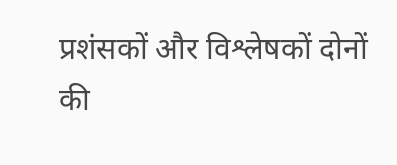प्रशंसकों और विश्लेषकों दोनों की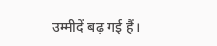उम्मीदें बढ़ गई हैं।